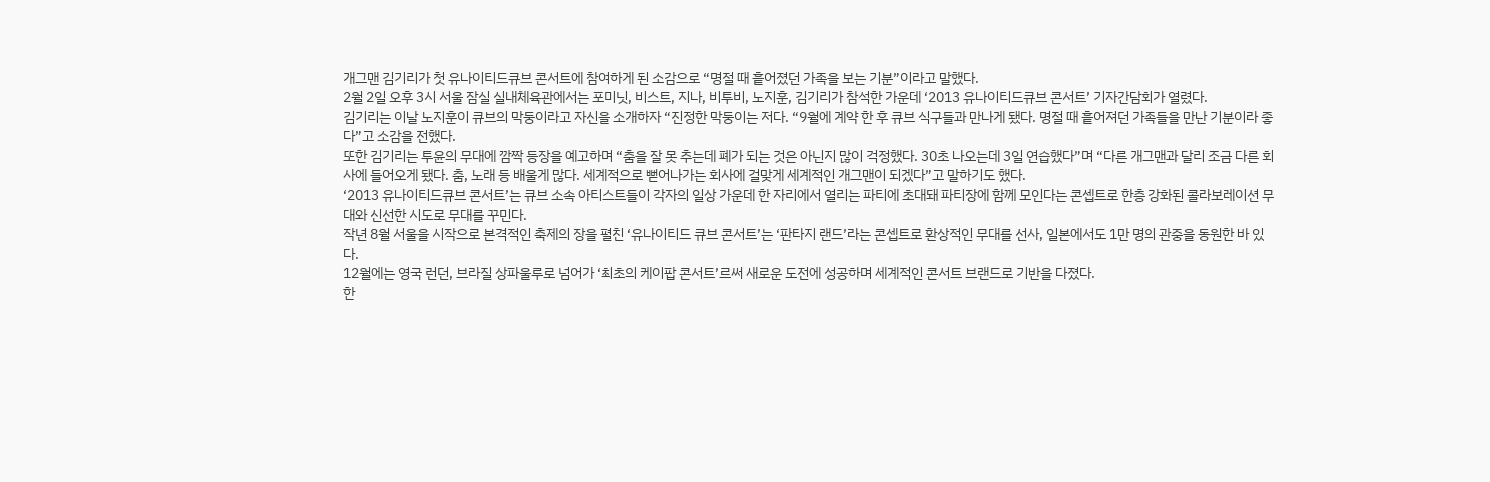개그맨 김기리가 첫 유나이티드큐브 콘서트에 참여하게 된 소감으로 “명절 때 흩어졌던 가족을 보는 기분”이라고 말했다.
2월 2일 오후 3시 서울 잠실 실내체육관에서는 포미닛, 비스트, 지나, 비투비, 노지훈, 김기리가 참석한 가운데 ‘2013 유나이티드큐브 콘서트’ 기자간담회가 열렸다.
김기리는 이날 노지훈이 큐브의 막둥이라고 자신을 소개하자 “진정한 막둥이는 저다. “9월에 계약 한 후 큐브 식구들과 만나게 됐다. 명절 때 흩어져던 가족들을 만난 기분이라 좋다”고 소감을 전했다.
또한 김기리는 투윤의 무대에 깜짝 등장을 예고하며 “춤을 잘 못 추는데 폐가 되는 것은 아닌지 많이 걱정했다. 30초 나오는데 3일 연습했다”며 “다른 개그맨과 달리 조금 다른 회사에 들어오게 됐다. 춤, 노래 등 배울게 많다. 세계적으로 뻗어나가는 회사에 걸맞게 세계적인 개그맨이 되겠다”고 말하기도 했다.
‘2013 유나이티드큐브 콘서트’는 큐브 소속 아티스트들이 각자의 일상 가운데 한 자리에서 열리는 파티에 초대돼 파티장에 함께 모인다는 콘셉트로 한층 강화된 콜라보레이션 무대와 신선한 시도로 무대를 꾸민다.
작년 8월 서울을 시작으로 본격적인 축제의 장을 펼친 ‘유나이티드 큐브 콘서트’는 ‘판타지 랜드’라는 콘셉트로 환상적인 무대를 선사, 일본에서도 1만 명의 관중을 동원한 바 있다.
12월에는 영국 런던, 브라질 상파울루로 넘어가 ‘최초의 케이팝 콘서트’르써 새로운 도전에 성공하며 세계적인 콘서트 브랜드로 기반을 다졌다.
한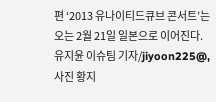편 ‘2013 유나이티드큐브 콘서트’는 오는 2월 21일 일본으로 이어진다.
유지윤 이슈팀 기자/jiyoon225@, 사진 황지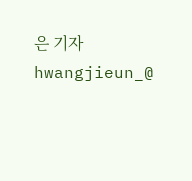은 기자 hwangjieun_@